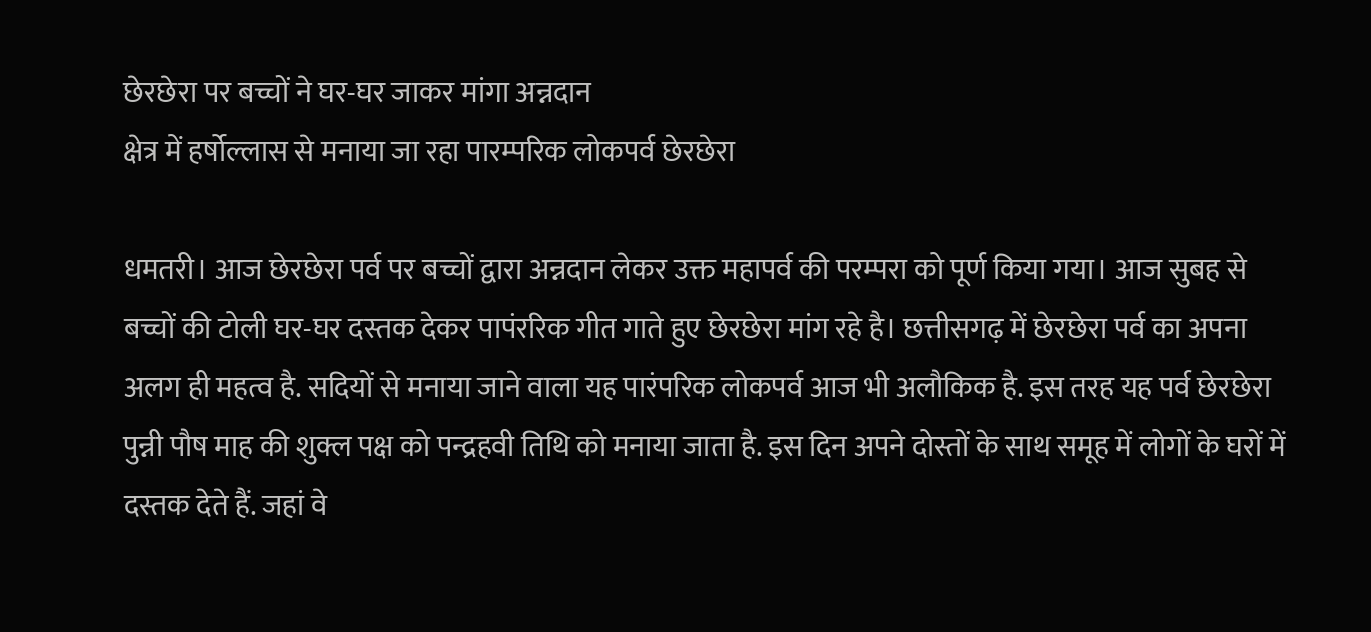छेरछेरा पर बच्चों ने घर-घर जाकर मांगा अन्नदान
क्षेत्र में हर्षोल्लास से मनाया जा रहा पारम्परिक लोकपर्व छेरछेरा

धमतरी। आज छेरछेरा पर्व पर बच्चों द्वारा अन्नदान लेकर उक्त महापर्व की परम्परा को पूर्ण किया गया। आज सुबह से बच्चों की टोली घर-घर दस्तक देकर पापंररिक गीत गाते हुए छेरछेरा मांग रहे है। छत्तीसगढ़ में छेरछेरा पर्व का अपना अलग ही महत्व है. सदियों से मनाया जाने वाला यह पारंपरिक लोकपर्व आज भी अलौकिक है. इस तरह यह पर्व छेरछेरा पुन्नी पौष माह की शुक्ल पक्ष को पन्द्रहवी तिथि को मनाया जाता है. इस दिन अपने दोस्तों के साथ समूह में लोगों के घरों में दस्तक देते हैं. जहां वे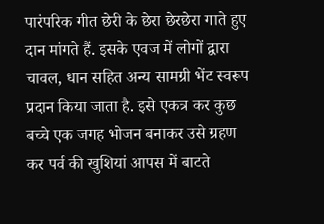पारंपरिक गीत छेरी के छेरा छेरछेरा गाते हुए दान मांगते हैं. इसके एवज में लोगों द्वारा चावल, धान सहित अन्य सामग्री भेंट स्वरूप प्रदान किया जाता है. इसे एकत्र कर कुछ बच्चे एक जगह भोजन बनाकर उसे ग्रहण कर पर्व की खुशियां आपस में बाटते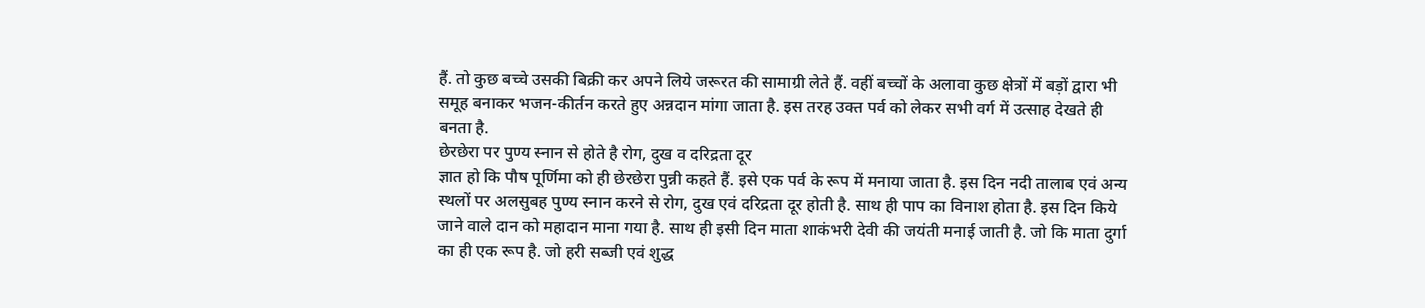हैं. तो कुछ बच्चे उसकी बिक्री कर अपने लिये जरूरत की सामाग्री लेते हैं. वहीं बच्चों के अलावा कुछ क्षेत्रों में बड़ों द्वारा भी समूह बनाकर भजन-कीर्तन करते हुए अन्नदान मांगा जाता है. इस तरह उक्त पर्व को लेकर सभी वर्ग में उत्साह देखते ही बनता है.
छेरछेरा पर पुण्य स्नान से होते है रोग, दुख व दरिद्रता दूर
ज्ञात हो कि पौष पूर्णिमा को ही छेरछेरा पुन्नी कहते हैं. इसे एक पर्व के रूप में मनाया जाता है. इस दिन नदी तालाब एवं अन्य स्थलों पर अलसुबह पुण्य स्नान करने से रोग, दुख एवं दरिद्रता दूर होती है. साथ ही पाप का विनाश होता है. इस दिन किये जाने वाले दान को महादान माना गया है. साथ ही इसी दिन माता शाकंभरी देवी की जयंती मनाई जाती है. जो कि माता दुर्गा का ही एक रूप है. जो हरी सब्जी एवं शुद्ध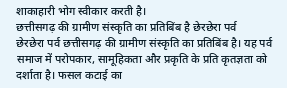शाकाहारी भोग स्वीकार करती है।
छत्तीसगढ़ की ग्रामीण संस्कृति का प्रतिबिंब है छेरछेरा पर्व
छेरछेरा पर्व छत्तीसगढ़ की ग्रामीण संस्कृति का प्रतिबिंब है। यह पर्व समाज में परोपकार, सामूहिकता और प्रकृति के प्रति कृतज्ञता को दर्शाता है। फसल कटाई का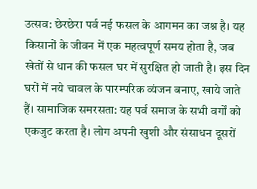उत्सव: छेरछेरा पर्व नई फसल के आगमन का जश्न है। यह किसानों के जीवन में एक महत्वपूर्ण समय होता है, जब खेतों से धान की फसल घर में सुरक्षित हो जाती है। इस दिन घरों में नये चावल के पारम्परिक व्यंजन बनाए, खाये जाते हैं। सामाजिक समरसता: यह पर्व समाज के सभी वर्गों को एकजुट करता है। लोग अपनी खुशी और संसाधन दूसरों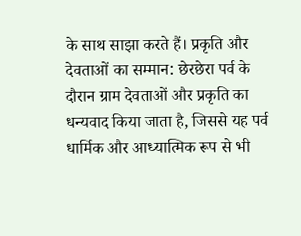के साथ साझा करते हैं। प्रकृति और देवताओं का सम्मान: छेरछेरा पर्व के दौरान ग्राम देवताओं और प्रकृति का धन्यवाद किया जाता है, जिससे यह पर्व धार्मिक और आध्यात्मिक रूप से भी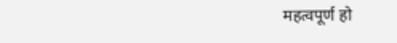महत्वपूर्ण हो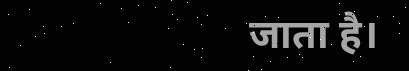जाता है।